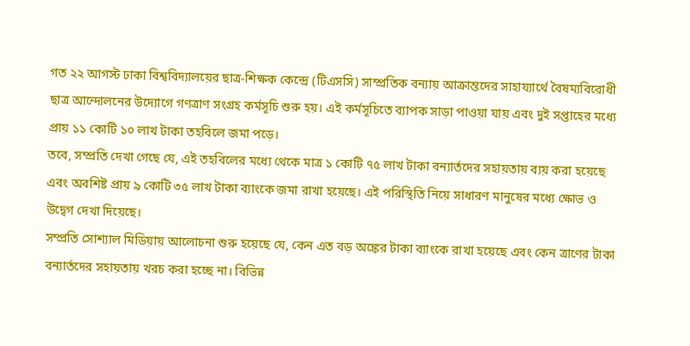গত ২২ আগস্ট ঢাকা বিশ্ববিদ্যালয়ের ছাত্র-শিক্ষক কেন্দ্রে (টিএসসি) সাম্প্রতিক বন্যায় আক্রান্তদের সাহায্যার্থে বৈষম্যবিরোধী ছাত্র আন্দোলনের উদ্যোগে গণত্রাণ সংগ্রহ কর্মসূচি শুরু হয়। এই কর্মসূচিতে ব্যাপক সাড়া পাওয়া যায় এবং দুই সপ্তাহের মধ্যে প্রায় ১১ কোটি ১০ লাখ টাকা তহবিলে জমা পড়ে।
তবে, সম্প্রতি দেখা গেছে যে, এই তহবিলের মধ্যে থেকে মাত্র ১ কোটি ৭৫ লাখ টাকা বন্যার্তদের সহায়তায় ব্যয় করা হয়েছে এবং অবশিষ্ট প্রায় ৯ কোটি ৩৫ লাখ টাকা ব্যাংকে জমা রাখা হয়েছে। এই পরিস্থিতি নিয়ে সাধারণ মানুষের মধ্যে ক্ষোভ ও উদ্বেগ দেখা দিয়েছে।
সম্প্রতি সোশ্যাল মিডিয়ায় আলোচনা শুরু হয়েছে যে, কেন এত বড় অঙ্কের টাকা ব্যাংকে রাখা হয়েছে এবং কেন ত্রাণের টাকা বন্যার্তদের সহায়তায় খরচ করা হচ্ছে না। বিভিন্ন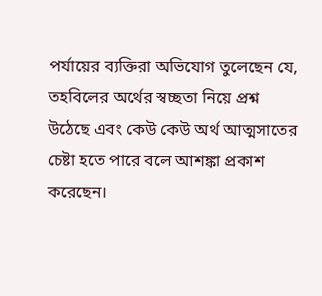পর্যায়ের ব্যক্তিরা অভিযোগ তুলেছেন যে, তহবিলের অর্থের স্বচ্ছতা নিয়ে প্রশ্ন উঠেছে এবং কেউ কেউ অর্থ আত্মসাতের চেষ্টা হতে পারে বলে আশঙ্কা প্রকাশ করেছেন।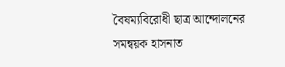বৈষম্যবিরোধী ছাত্র আন্দোলনের সমন্বয়ক হাসনাত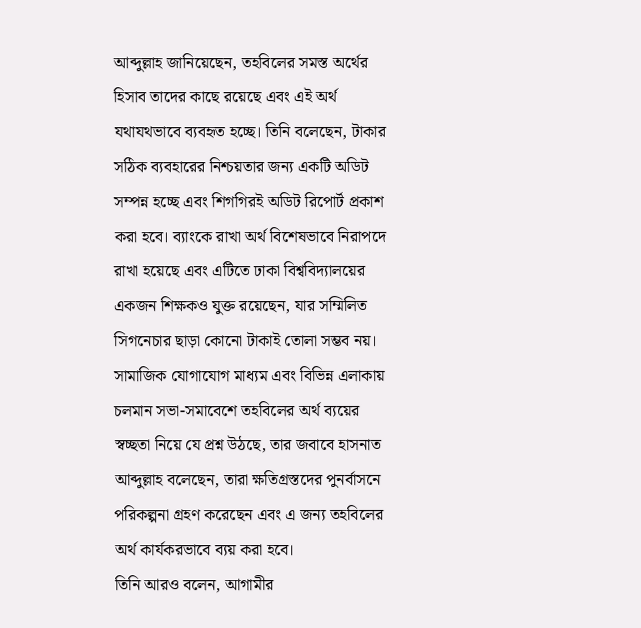আব্দুল্লাহ জানিয়েছেন, তহবিলের সমস্ত অর্থের হিসাব তাদের কাছে রয়েছে এবং এই অর্থ যথাযথভাবে ব্যবহৃত হচ্ছে। তিনি বলেছেন, টাকার সঠিক ব্যবহারের নিশ্চয়তার জন্য একটি অডিট সম্পন্ন হচ্ছে এবং শিগগিরই অডিট রিপোর্ট প্রকাশ করা হবে। ব্যাংকে রাখা অর্থ বিশেষভাবে নিরাপদে রাখা হয়েছে এবং এটিতে ঢাকা বিশ্ববিদ্যালয়ের একজন শিক্ষকও যুক্ত রয়েছেন, যার সম্মিলিত সিগনেচার ছাড়া কোনো টাকাই তোলা সম্ভব নয়।
সামাজিক যোগাযোগ মাধ্যম এবং বিভিন্ন এলাকায় চলমান সভা-সমাবেশে তহবিলের অর্থ ব্যয়ের স্বচ্ছতা নিয়ে যে প্রশ্ন উঠছে, তার জবাবে হাসনাত আব্দুল্লাহ বলেছেন, তারা ক্ষতিগ্রস্তদের পুনর্বাসনে পরিকল্পনা গ্রহণ করেছেন এবং এ জন্য তহবিলের অর্থ কার্যকরভাবে ব্যয় করা হবে।
তিনি আরও বলেন, আগামীর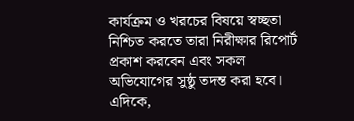কার্যক্রম ও খরচের বিষয়ে স্বচ্ছতা নিশ্চিত করতে তারা নিরীক্ষার রিপোর্ট প্রকাশ করবেন এবং সকল অভিযোগের সুষ্ঠু তদন্ত করা হবে।
এদিকে,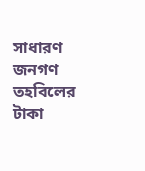সাধারণ জনগণ তহবিলের টাকা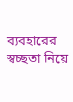ব্যবহারের স্বচ্ছতা নিয়ে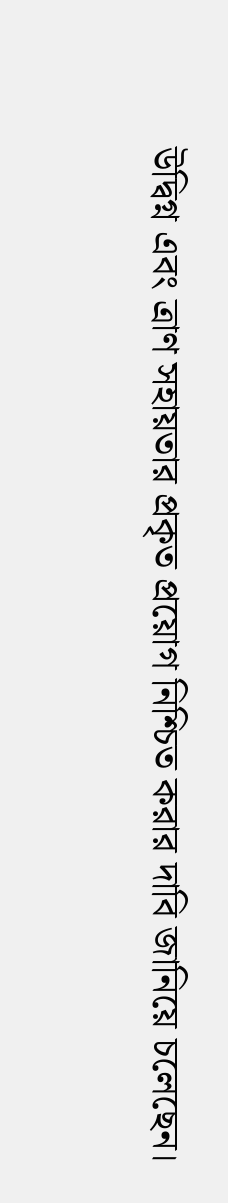উদ্বিগ্ন এবং ত্রাণ সহায়তার প্রকৃত প্রয়োগ নিশ্চিত করার দাবি জানিয়ে চলেছেন।